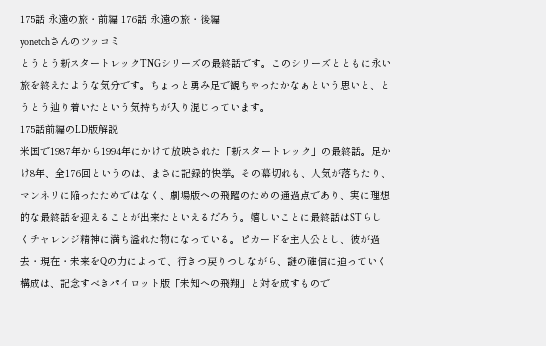175話 永遠の旅・前編 176話 永遠の旅・後編
yonetchさんのツッコミ
とうとう新スタートレックTNGシリーズの最終話です。このシリーズとともに永い旅を終えたような気分です。ちょっと勇み足で観ちゃったかなぁという思いと、とうとう辿り着いたという気持ちが入り混じっています。
175話前編のLD版解説
米国で1987年から1994年にかけて放映された「新スタートレック」の最終話。足かけ8年、全176回というのは、まさに記録的快挙。その幕切れも、人気が落ちたり、マンネリに陥ったためではなく、劇場版への飛躍のための通過点であり、実に理想的な最終話を迎えることが出来たといえるだろう。嬉しいことに最終話はSTらしくチャレンジ精神に満ち溢れた物になっている。ピカードを主人公とし、彼が過去・現在・未来をQの力によって、行きつ戻りつしながら、謎の確信に迫っていく構成は、記念すべきパイロット版「未知への飛翔」と対を成すもので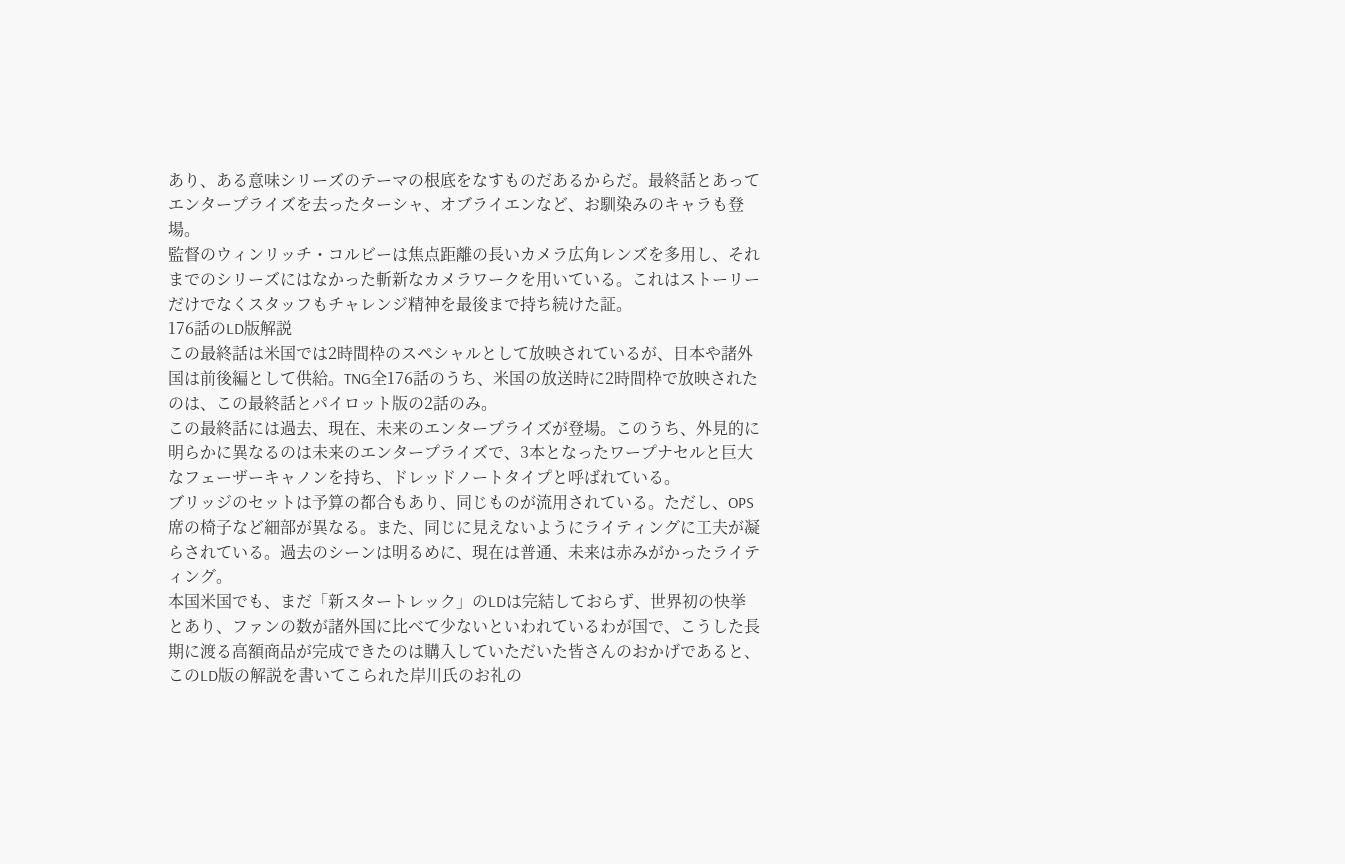あり、ある意味シリーズのテーマの根底をなすものだあるからだ。最終話とあってエンタープライズを去ったターシャ、オブライエンなど、お馴染みのキャラも登場。
監督のウィンリッチ・コルビーは焦点距離の長いカメラ広角レンズを多用し、それまでのシリーズにはなかった斬新なカメラワークを用いている。これはストーリーだけでなくスタッフもチャレンジ精神を最後まで持ち続けた証。
176話のLD版解説
この最終話は米国では2時間枠のスペシャルとして放映されているが、日本や諸外国は前後編として供給。TNG全176話のうち、米国の放送時に2時間枠で放映されたのは、この最終話とパイロット版の2話のみ。
この最終話には過去、現在、未来のエンタープライズが登場。このうち、外見的に明らかに異なるのは未来のエンタープライズで、3本となったワープナセルと巨大なフェーザーキャノンを持ち、ドレッドノートタイプと呼ばれている。
ブリッジのセットは予算の都合もあり、同じものが流用されている。ただし、OPS席の椅子など細部が異なる。また、同じに見えないようにライティングに工夫が凝らされている。過去のシーンは明るめに、現在は普通、未来は赤みがかったライティング。
本国米国でも、まだ「新スタートレック」のLDは完結しておらず、世界初の快挙とあり、ファンの数が諸外国に比べて少ないといわれているわが国で、こうした長期に渡る高額商品が完成できたのは購入していただいた皆さんのおかげであると、このLD版の解説を書いてこられた岸川氏のお礼の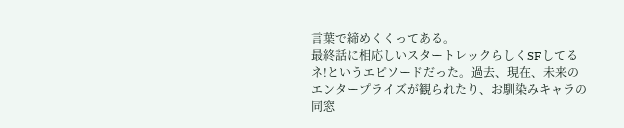言葉で締めくくってある。
最終話に相応しいスタートレックらしくSFしてるネ!というエピソードだった。過去、現在、未来のエンタープライズが観られたり、お馴染みキャラの同窓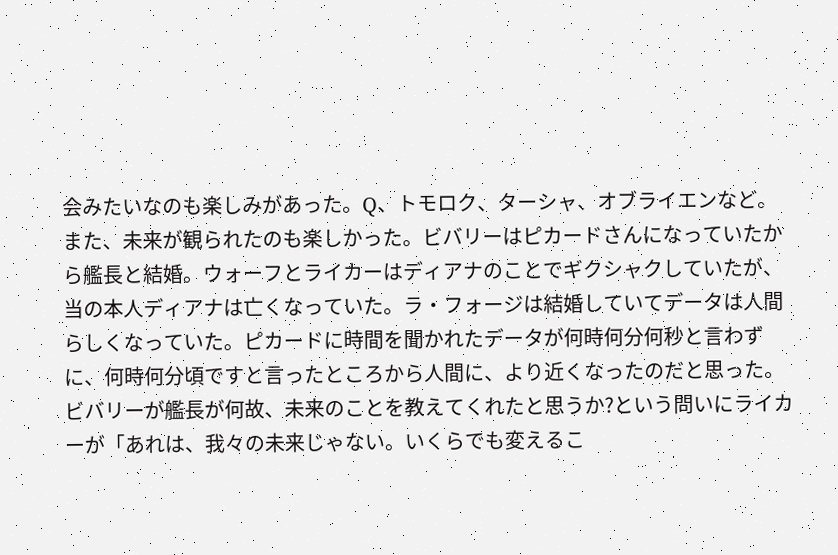会みたいなのも楽しみがあった。Q、トモロク、ターシャ、オブライエンなど。
また、未来が観られたのも楽しかった。ビバリーはピカードさんになっていたから艦長と結婚。ウォーフとライカーはディアナのことでギクシャクしていたが、当の本人ディアナは亡くなっていた。ラ・フォージは結婚していてデータは人間らしくなっていた。ピカードに時間を聞かれたデータが何時何分何秒と言わずに、何時何分頃ですと言ったところから人間に、より近くなったのだと思った。
ビバリーが艦長が何故、未来のことを教えてくれたと思うか?という問いにライカーが「あれは、我々の未来じゃない。いくらでも変えるこ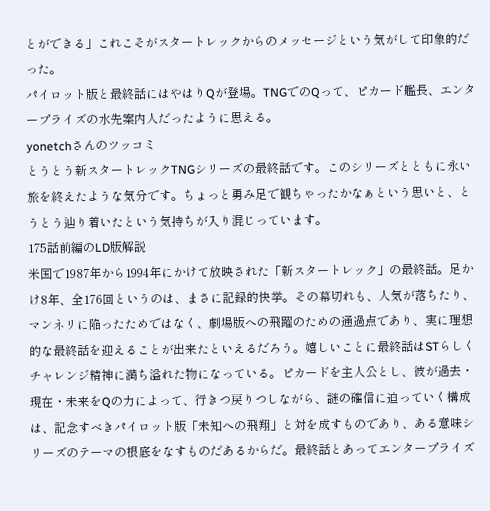とができる」これこそがスタートレックからのメッセージという気がして印象的だった。
パイロット版と最終話にはやはりQが登場。TNGでのQって、ピカード艦長、エンタープライズの水先案内人だったように思える。
yonetchさんのツッコミ
とうとう新スタートレックTNGシリーズの最終話です。このシリーズとともに永い旅を終えたような気分です。ちょっと勇み足で観ちゃったかなぁという思いと、とうとう辿り着いたという気持ちが入り混じっています。
175話前編のLD版解説
米国で1987年から1994年にかけて放映された「新スタートレック」の最終話。足かけ8年、全176回というのは、まさに記録的快挙。その幕切れも、人気が落ちたり、マンネリに陥ったためではなく、劇場版への飛躍のための通過点であり、実に理想的な最終話を迎えることが出来たといえるだろう。嬉しいことに最終話はSTらしくチャレンジ精神に満ち溢れた物になっている。ピカードを主人公とし、彼が過去・現在・未来をQの力によって、行きつ戻りつしながら、謎の確信に迫っていく構成は、記念すべきパイロット版「未知への飛翔」と対を成すものであり、ある意味シリーズのテーマの根底をなすものだあるからだ。最終話とあってエンタープライズ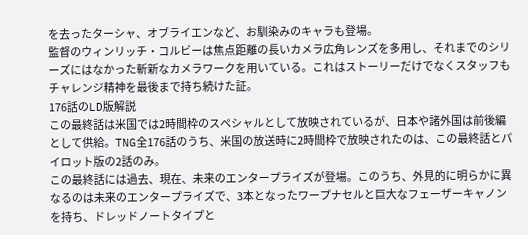を去ったターシャ、オブライエンなど、お馴染みのキャラも登場。
監督のウィンリッチ・コルビーは焦点距離の長いカメラ広角レンズを多用し、それまでのシリーズにはなかった斬新なカメラワークを用いている。これはストーリーだけでなくスタッフもチャレンジ精神を最後まで持ち続けた証。
176話のLD版解説
この最終話は米国では2時間枠のスペシャルとして放映されているが、日本や諸外国は前後編として供給。TNG全176話のうち、米国の放送時に2時間枠で放映されたのは、この最終話とパイロット版の2話のみ。
この最終話には過去、現在、未来のエンタープライズが登場。このうち、外見的に明らかに異なるのは未来のエンタープライズで、3本となったワープナセルと巨大なフェーザーキャノンを持ち、ドレッドノートタイプと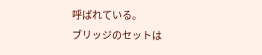呼ばれている。
ブリッジのセットは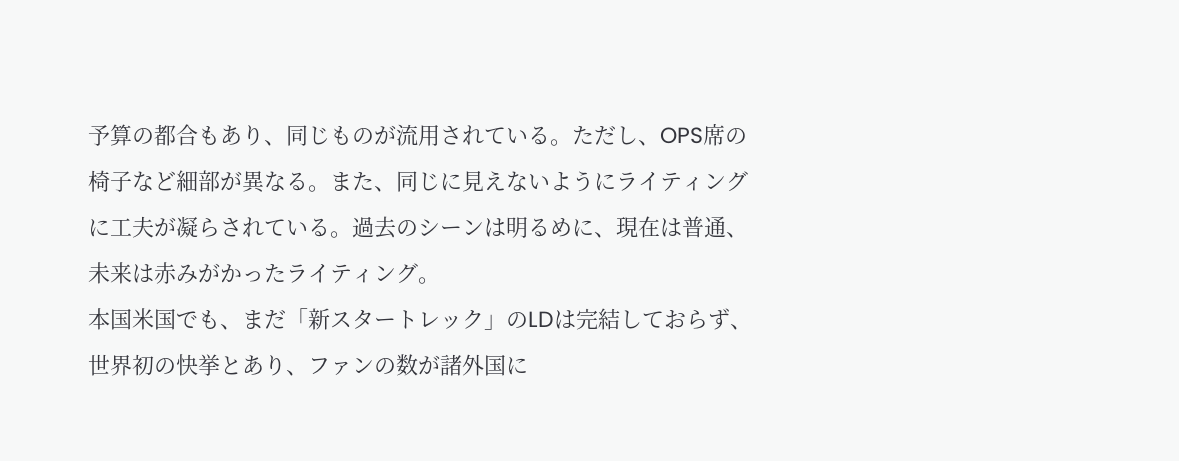予算の都合もあり、同じものが流用されている。ただし、OPS席の椅子など細部が異なる。また、同じに見えないようにライティングに工夫が凝らされている。過去のシーンは明るめに、現在は普通、未来は赤みがかったライティング。
本国米国でも、まだ「新スタートレック」のLDは完結しておらず、世界初の快挙とあり、ファンの数が諸外国に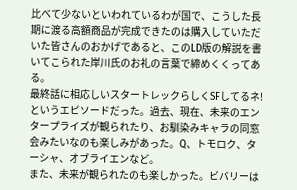比べて少ないといわれているわが国で、こうした長期に渡る高額商品が完成できたのは購入していただいた皆さんのおかげであると、このLD版の解説を書いてこられた岸川氏のお礼の言葉で締めくくってある。
最終話に相応しいスタートレックらしくSFしてるネ!というエピソードだった。過去、現在、未来のエンタープライズが観られたり、お馴染みキャラの同窓会みたいなのも楽しみがあった。Q、トモロク、ターシャ、オブライエンなど。
また、未来が観られたのも楽しかった。ビバリーは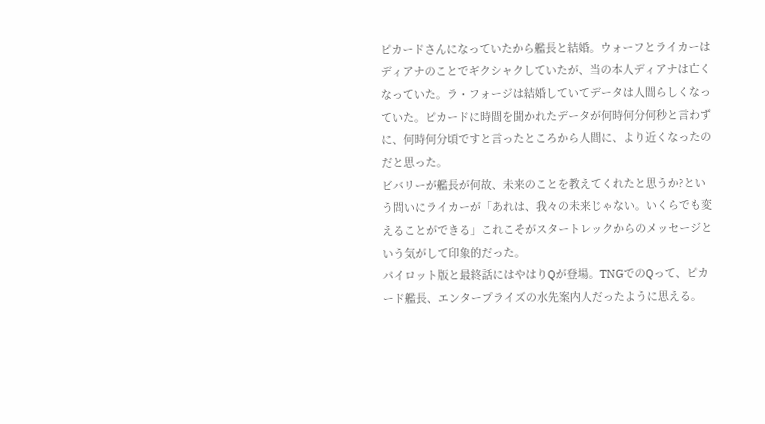ピカードさんになっていたから艦長と結婚。ウォーフとライカーはディアナのことでギクシャクしていたが、当の本人ディアナは亡くなっていた。ラ・フォージは結婚していてデータは人間らしくなっていた。ピカードに時間を聞かれたデータが何時何分何秒と言わずに、何時何分頃ですと言ったところから人間に、より近くなったのだと思った。
ビバリーが艦長が何故、未来のことを教えてくれたと思うか?という問いにライカーが「あれは、我々の未来じゃない。いくらでも変えることができる」これこそがスタートレックからのメッセージという気がして印象的だった。
パイロット版と最終話にはやはりQが登場。TNGでのQって、ピカード艦長、エンタープライズの水先案内人だったように思える。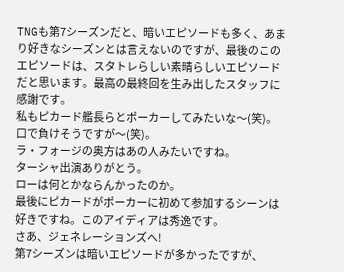TNGも第7シーズンだと、暗いエピソードも多く、あまり好きなシーズンとは言えないのですが、最後のこのエピソードは、スタトレらしい素晴らしいエピソードだと思います。最高の最終回を生み出したスタッフに感謝です。
私もピカード艦長らとポーカーしてみたいな〜(笑)。口で負けそうですが〜(笑)。
ラ・フォージの奥方はあの人みたいですね。
ターシャ出演ありがとう。
ローは何とかならんかったのか。
最後にピカードがポーカーに初めて参加するシーンは好きですね。このアイディアは秀逸です。
さあ、ジェネレーションズへ!
第7シーズンは暗いエピソードが多かったですが、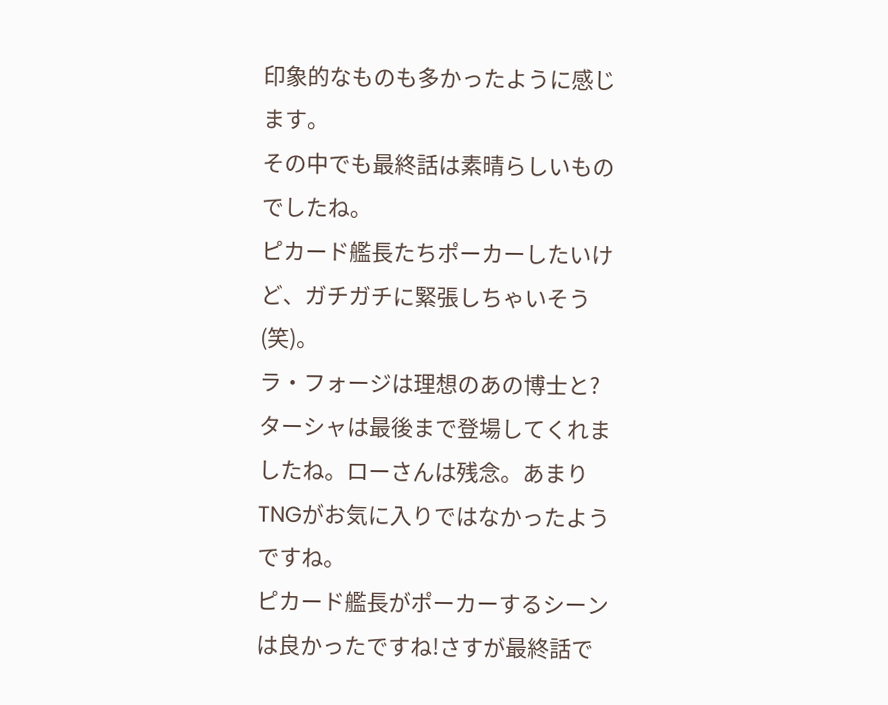印象的なものも多かったように感じます。
その中でも最終話は素晴らしいものでしたね。
ピカード艦長たちポーカーしたいけど、ガチガチに緊張しちゃいそう(笑)。
ラ・フォージは理想のあの博士と?
ターシャは最後まで登場してくれましたね。ローさんは残念。あまりTNGがお気に入りではなかったようですね。
ピカード艦長がポーカーするシーンは良かったですね!さすが最終話で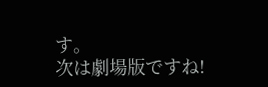す。
次は劇場版ですね!